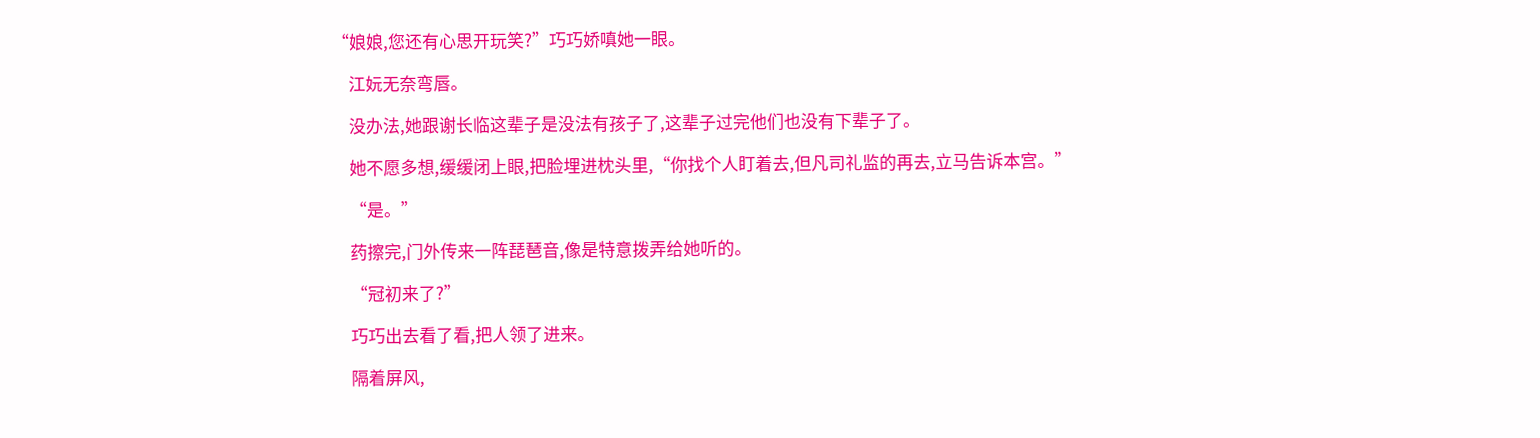“娘娘,您还有心思开玩笑?”巧巧娇嗔她一眼。

    江妧无奈弯唇。

    没办法,她跟谢长临这辈子是没法有孩子了,这辈子过完他们也没有下辈子了。

    她不愿多想,缓缓闭上眼,把脸埋进枕头里,“你找个人盯着去,但凡司礼监的再去,立马告诉本宫。”

    “是。”

    药擦完,门外传来一阵琵琶音,像是特意拨弄给她听的。

    “冠初来了?”

    巧巧出去看了看,把人领了进来。

    隔着屏风,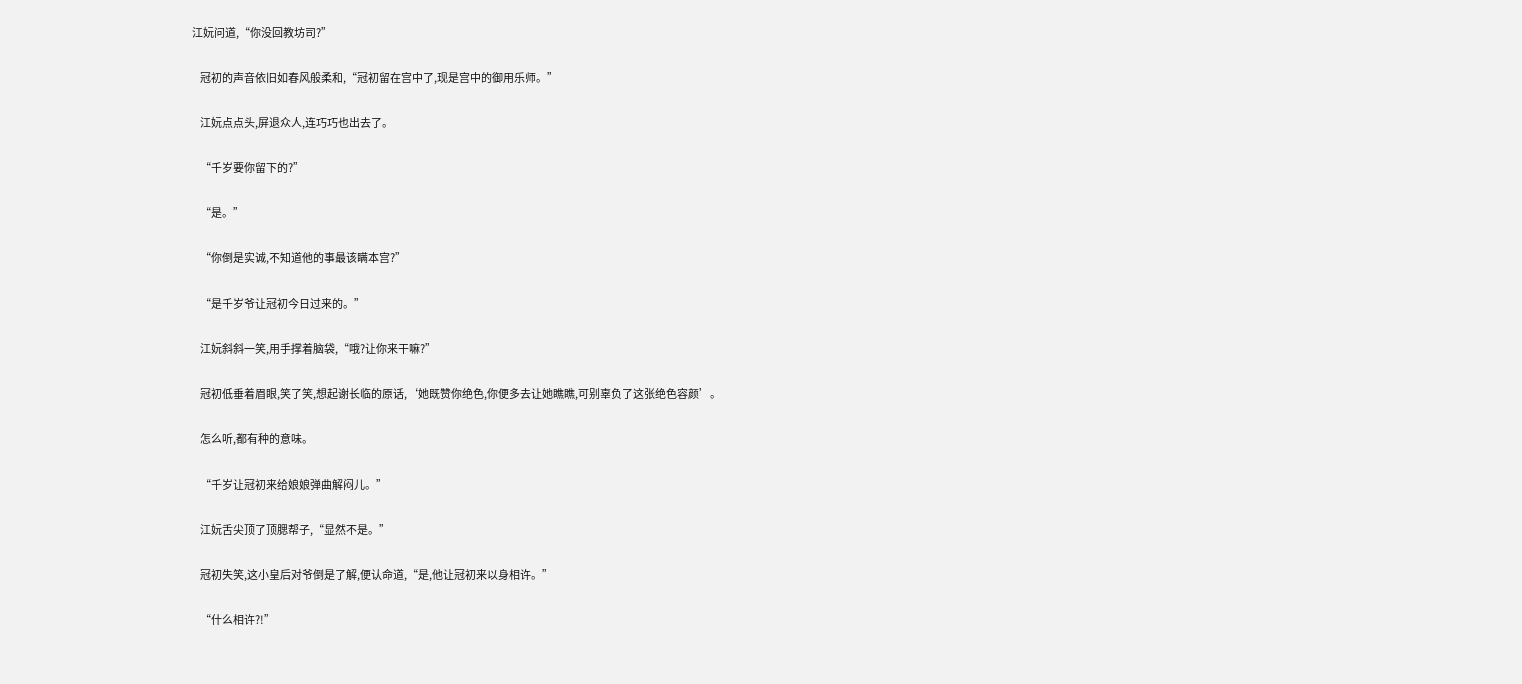江妧问道,“你没回教坊司?”

    冠初的声音依旧如春风般柔和,“冠初留在宫中了,现是宫中的御用乐师。”

    江妧点点头,屏退众人,连巧巧也出去了。

    “千岁要你留下的?”

    “是。”

    “你倒是实诚,不知道他的事最该瞒本宫?”

    “是千岁爷让冠初今日过来的。”

    江妧斜斜一笑,用手撑着脑袋,“哦?让你来干嘛?”

    冠初低垂着眉眼,笑了笑,想起谢长临的原话,‘她既赞你绝色,你便多去让她瞧瞧,可别辜负了这张绝色容颜’。

    怎么听,都有种的意味。

    “千岁让冠初来给娘娘弹曲解闷儿。”

    江妧舌尖顶了顶腮帮子,“显然不是。”

    冠初失笑,这小皇后对爷倒是了解,便认命道,“是,他让冠初来以身相许。”

    “什么相许?!”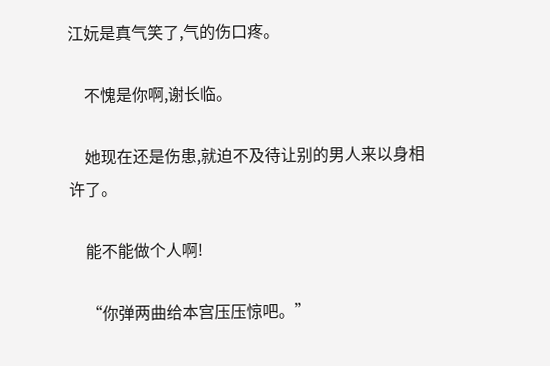江妧是真气笑了,气的伤口疼。

    不愧是你啊,谢长临。

    她现在还是伤患,就迫不及待让别的男人来以身相许了。

    能不能做个人啊!

    “你弹两曲给本宫压压惊吧。”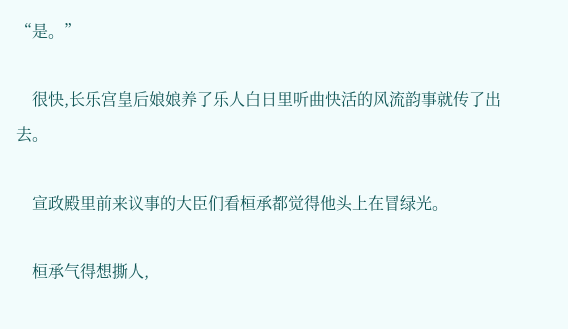“是。”

    很快,长乐宫皇后娘娘养了乐人白日里听曲快活的风流韵事就传了出去。

    宣政殿里前来议事的大臣们看桓承都觉得他头上在冒绿光。

    桓承气得想撕人,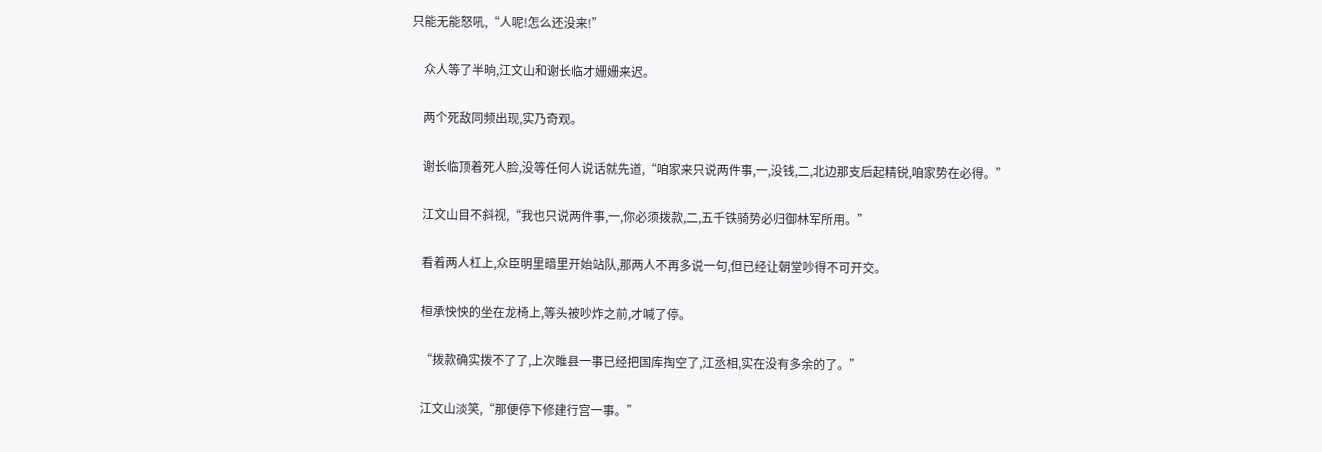只能无能怒吼,“人呢!怎么还没来!”

    众人等了半晌,江文山和谢长临才姗姗来迟。

    两个死敌同频出现,实乃奇观。

    谢长临顶着死人脸,没等任何人说话就先道,“咱家来只说两件事,一,没钱,二,北边那支后起精锐,咱家势在必得。”

    江文山目不斜视,“我也只说两件事,一,你必须拨款,二,五千铁骑势必归御林军所用。”

    看着两人杠上,众臣明里暗里开始站队,那两人不再多说一句,但已经让朝堂吵得不可开交。

    桓承怏怏的坐在龙椅上,等头被吵炸之前,才喊了停。

    “拨款确实拨不了了,上次睢县一事已经把国库掏空了,江丞相,实在没有多余的了。”

    江文山淡笑,“那便停下修建行宫一事。”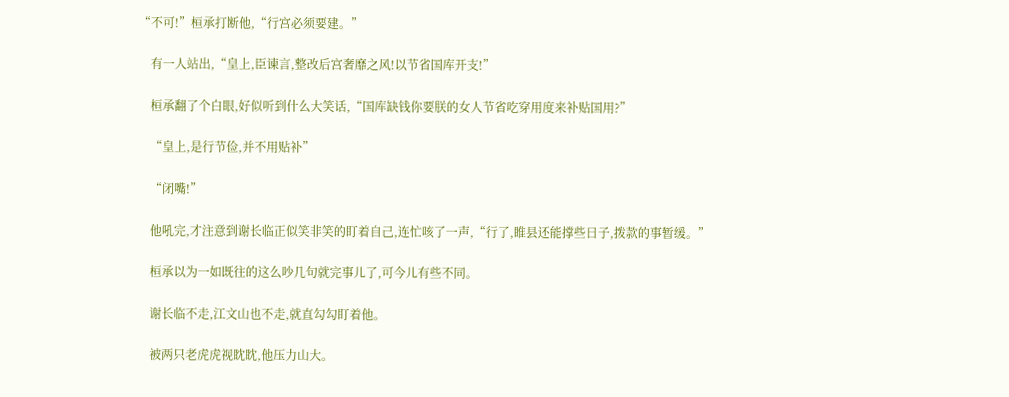“不可!”桓承打断他,“行宫必须要建。”

    有一人站出,“皇上,臣谏言,整改后宫奢靡之风!以节省国库开支!”

    桓承翻了个白眼,好似听到什么大笑话,“国库缺钱你要朕的女人节省吃穿用度来补贴国用?”

    “皇上,是行节俭,并不用贴补”

    “闭嘴!”

    他吼完,才注意到谢长临正似笑非笑的盯着自己,连忙咳了一声,“行了,睢县还能撑些日子,拨款的事暂缓。”

    桓承以为一如既往的这么吵几句就完事儿了,可今儿有些不同。

    谢长临不走,江文山也不走,就直勾勾盯着他。

    被两只老虎虎视眈眈,他压力山大。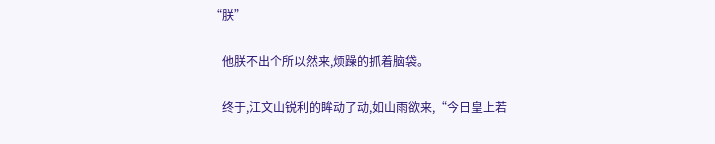“朕”

    他朕不出个所以然来,烦躁的抓着脑袋。

    终于,江文山锐利的眸动了动,如山雨欲来,“今日皇上若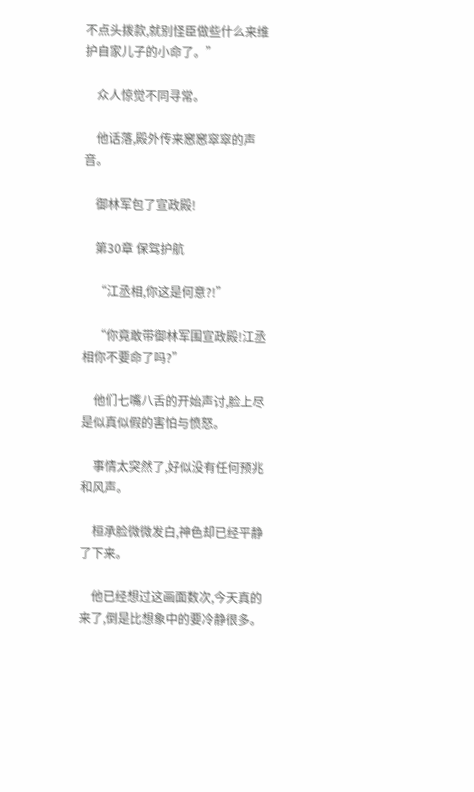不点头拨款,就别怪臣做些什么来维护自家儿子的小命了。”

    众人惊觉不同寻常。

    他话落,殿外传来窸窸窣窣的声音。

    御林军包了宣政殿!

    第30章 保驾护航

    “江丞相,你这是何意?!”

    “你竟敢带御林军围宣政殿!江丞相你不要命了吗?”

    他们七嘴八舌的开始声讨,脸上尽是似真似假的害怕与愤怒。

    事情太突然了,好似没有任何预兆和风声。

    桓承脸微微发白,神色却已经平静了下来。

    他已经想过这画面数次,今天真的来了,倒是比想象中的要冷静很多。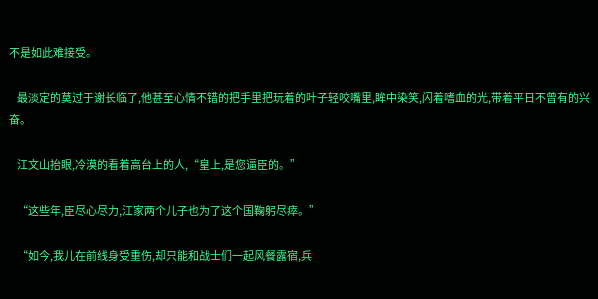不是如此难接受。

    最淡定的莫过于谢长临了,他甚至心情不错的把手里把玩着的叶子轻咬嘴里,眸中染笑,闪着嗜血的光,带着平日不曾有的兴奋。

    江文山抬眼,冷漠的看着高台上的人,“皇上,是您逼臣的。”

    “这些年,臣尽心尽力,江家两个儿子也为了这个国鞠躬尽瘁。”

    “如今,我儿在前线身受重伤,却只能和战士们一起风餐露宿,兵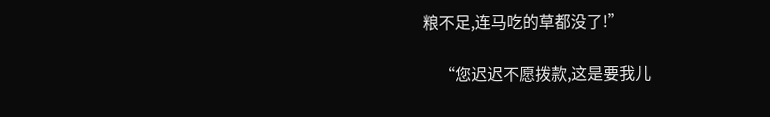粮不足,连马吃的草都没了!”

    “您迟迟不愿拨款,这是要我儿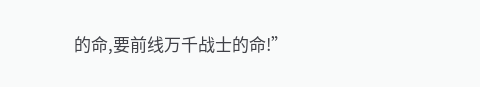的命,要前线万千战士的命!”